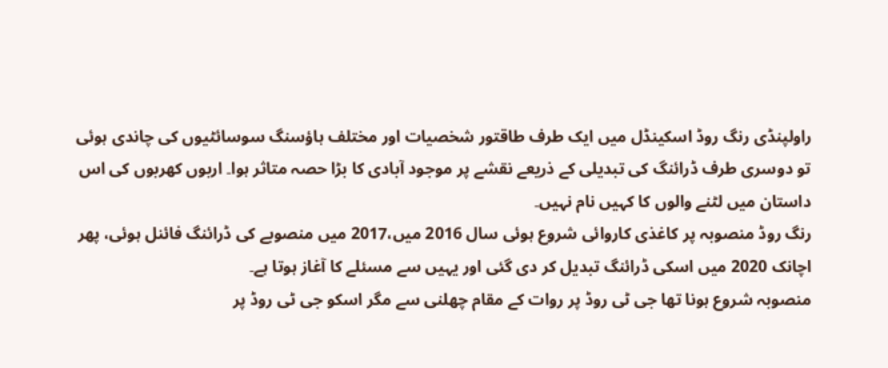راولپنڈی رنگ روڈ اسکینڈل میں ایک طرف طاقتور شخصیات اور مختلف ہاؤسنگ سوسائٹیوں کی چاندی ہوئی تو دوسری طرف ڈرائنگ کی تبدیلی کے ذریعے نقشے پر موجود آبادی کا بڑا حصہ متاثر ہوا۔ اربوں کھربوں کی اس داستان میں لٹنے والوں کا کہیں نام نہیں۔
رنگ روڈ منصوبہ پر کاغذی کاروائی شروع ہوئی سال 2016 میں،2017 میں منصوبے کی ڈرائنگ فائنل ہوئی، پھر اچانک 2020 میں اسکی ڈرائنگ تبدیل کر دی گئی اور یہیں سے مسئلے کا آغاز ہوتا ہے۔
منصوبہ شروع ہونا تھا جی ٹی روڈ پر روات کے مقام چھلنی سے مگر اسکو جی ٹی روڈ پر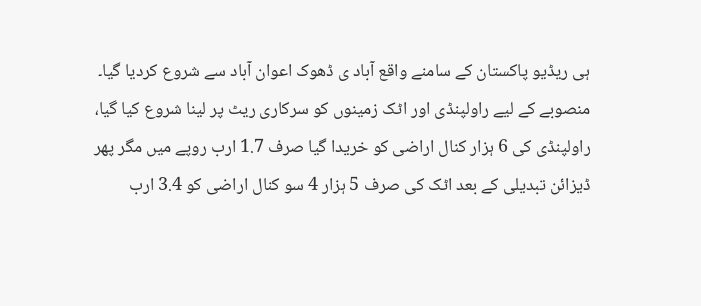ہی ریڈیو پاکستان کے سامنے واقع آباد ی ڈھوک اعوان آباد سے شروع کردیا گیا۔
منصوبے کے لیے راولپنڈی اور اٹک زمینوں کو سرکاری ریٹ پر لینا شروع کیا گیا، راولپنڈی کی 6 ہزار کنال اراضی کو خریدا گیا صرف 1.7 ارب روپے میں مگر پھر ڈیزائن تبدیلی کے بعد اٹک کی صرف 5 ہزار 4 سو کنال اراضی کو 3.4 ارب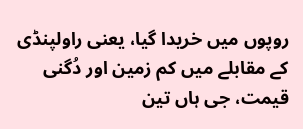روپوں میں خریدا گیا، یعنی راولپنڈی کے مقابلے میں کم زمین اور دُگنی قیمت، جی ہاں تین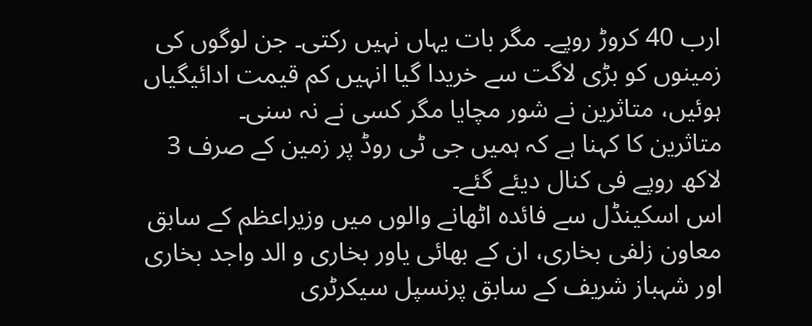ارب 40 کروڑ روپے۔ مگر بات یہاں نہیں رکتی۔ جن لوگوں کی زمینوں کو بڑی لاگت سے خریدا گیا انہیں کم قیمت ادائیگیاں ہوئیں، متاثرین نے شور مچایا مگر کسی نے نہ سنی۔
متاثرین کا کہنا ہے کہ ہمیں جی ٹی روڈ پر زمین کے صرف 3 لاکھ روپے فی کنال دیئے گئے۔
اس اسکینڈل سے فائدہ اٹھانے والوں میں وزیراعظم کے سابق معاون زلفی بخاری، ان کے بھائی یاور بخاری و الد واجد بخاری اور شہباز شریف کے سابق پرنسپل سیکرٹری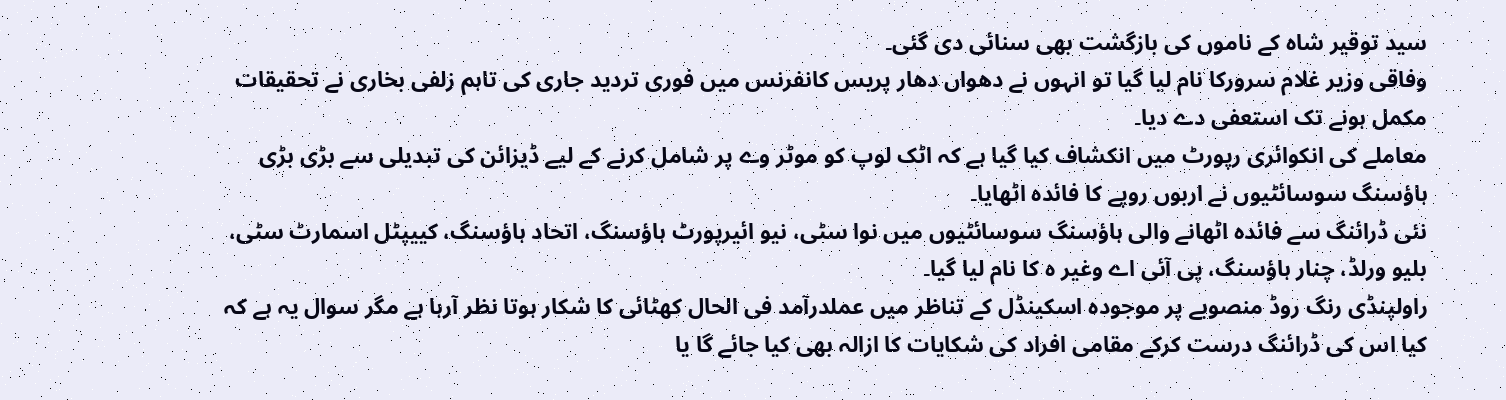سید توقیر شاہ کے ناموں کی بازگشت بھی سنائی دی گئی۔
وفاقی وزیر غلام سرورکا نام لیا گیا تو انہوں نے دھواں دھار پریس کانفرنس میں فوری تردید جاری کی تاہم زلفی بخاری نے تحقیقات مکمل ہونے تک استعفی دے دیا۔
معاملے کی انکوائری رپورٹ میں انکشاف کیا گیا ہے کہ اٹک لوپ کو موٹر وے پر شامل کرنے کے لیے ڈیزائن کی تبدیلی سے بڑی بڑی ہاؤسنگ سوسائٹیوں نے اربوں روپے کا فائدہ اٹھایا۔
نئی ڈرائنگ سے فائدہ اٹھانے والی ہاؤسنگ سوسائٹیوں میں نوا سٹی، نیو ائیرپورٹ ہاؤسنگ، اتحاد ہاؤسنگ، کییپٹل اسمارٹ سٹی، بلیو ورلڈ، چنار ہاؤسنگ، پی آئی اے وغیر ہ کا نام لیا گیا۔
راولپنڈی رنگ روڈ منصوبے پر موجودہ اسکینڈل کے تناظر میں عملدرآمد فی الحال کھٹائی کا شکار ہوتا نظر آرہا ہے مگر سوال یہ ہے کہ کیا اس کی ڈرائنگ درست کرکے مقامی افراد کی شکایات کا ازالہ بھی کیا جائے گا یا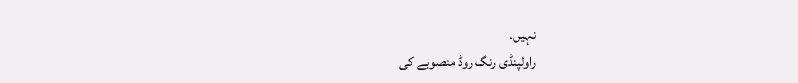نہیں۔
راولپنڈی رنگ روڈ منصوبے کی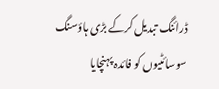ڈرائنگ تبدیل کرکے بڑی ہاؤسنگ سوسائٹیوں کو فائدہ پہنچایا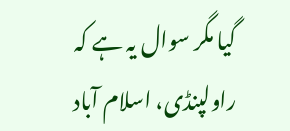گیا مگر سوال یہ ہے کہ راولپنڈی، اسلام آباد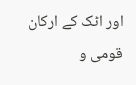اور اٹک کے ارکان قومی و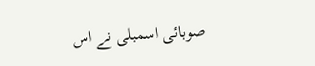صوبائی اسمبلی نے اس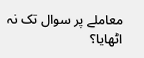معاملے پر سوال تک نہ اٹھایا؟